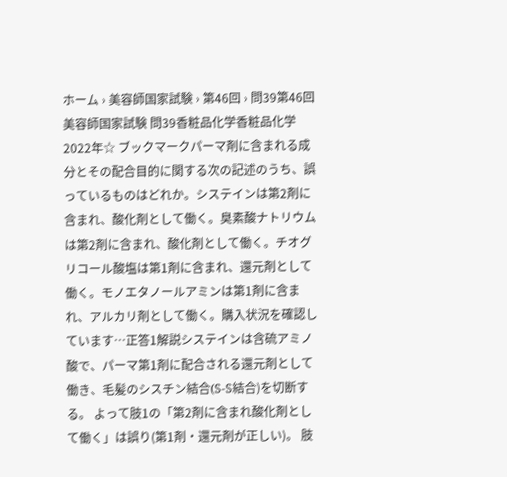ホーム › 美容師国家試験 › 第46回 › 問39第46回 美容師国家試験 問39香粧品化学香粧品化学2022年☆ ブックマークパーマ剤に含まれる成分とその配合目的に関する次の記述のうち、誤っているものはどれか。システインは第2剤に含まれ、酸化剤として働く。臭素酸ナトリウムは第2剤に含まれ、酸化剤として働く。チオグリコール酸塩は第1剤に含まれ、還元剤として働く。モノエタノールアミンは第1剤に含まれ、アルカリ剤として働く。購入状況を確認しています…正答1解説システインは含硫アミノ酸で、パーマ第1剤に配合される還元剤として働き、毛髪のシスチン結合(S-S結合)を切断する。 よって肢1の「第2剤に含まれ酸化剤として働く」は誤り(第1剤・還元剤が正しい)。 肢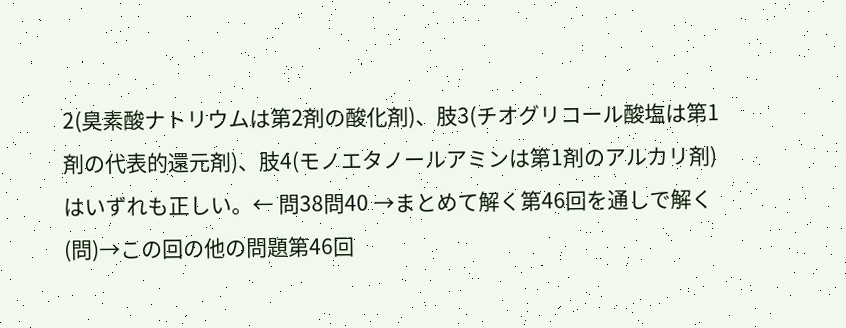2(臭素酸ナトリウムは第2剤の酸化剤)、肢3(チオグリコール酸塩は第1剤の代表的還元剤)、肢4(モノエタノールアミンは第1剤のアルカリ剤)はいずれも正しい。← 問38問40 →まとめて解く第46回を通しで解く(問)→この回の他の問題第46回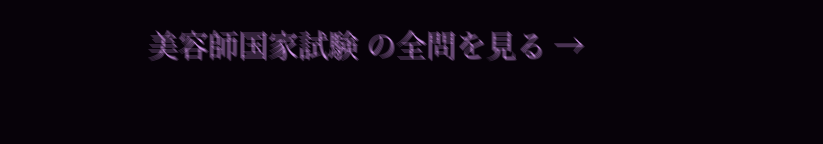美容師国家試験 の全問を見る →